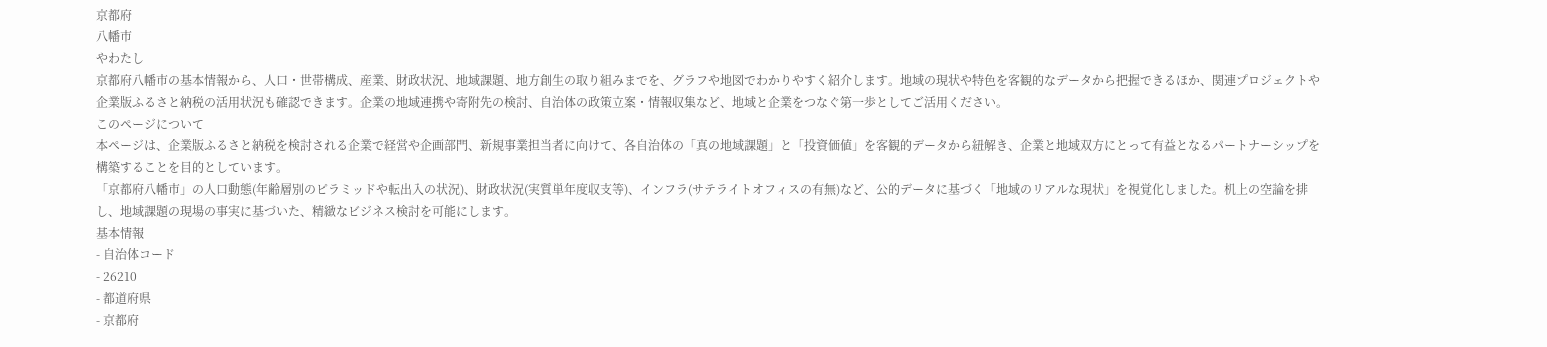京都府
八幡市
やわたし
京都府八幡市の基本情報から、人口・世帯構成、産業、財政状況、地域課題、地方創生の取り組みまでを、グラフや地図でわかりやすく紹介します。地域の現状や特色を客観的なデータから把握できるほか、関連プロジェクトや企業版ふるさと納税の活用状況も確認できます。企業の地域連携や寄附先の検討、自治体の政策立案・情報収集など、地域と企業をつなぐ第一歩としてご活用ください。
このページについて
本ページは、企業版ふるさと納税を検討される企業で経営や企画部門、新規事業担当者に向けて、各自治体の「真の地域課題」と「投資価値」を客観的データから紐解き、企業と地域双方にとって有益となるパートナーシップを構築することを目的としています。
「京都府八幡市」の人口動態(年齢層別のピラミッドや転出入の状況)、財政状況(実質単年度収支等)、インフラ(サテライトオフィスの有無)など、公的データに基づく「地域のリアルな現状」を視覚化しました。机上の空論を排し、地域課題の現場の事実に基づいた、精緻なビジネス検討を可能にします。
基本情報
- 自治体コード
- 26210
- 都道府県
- 京都府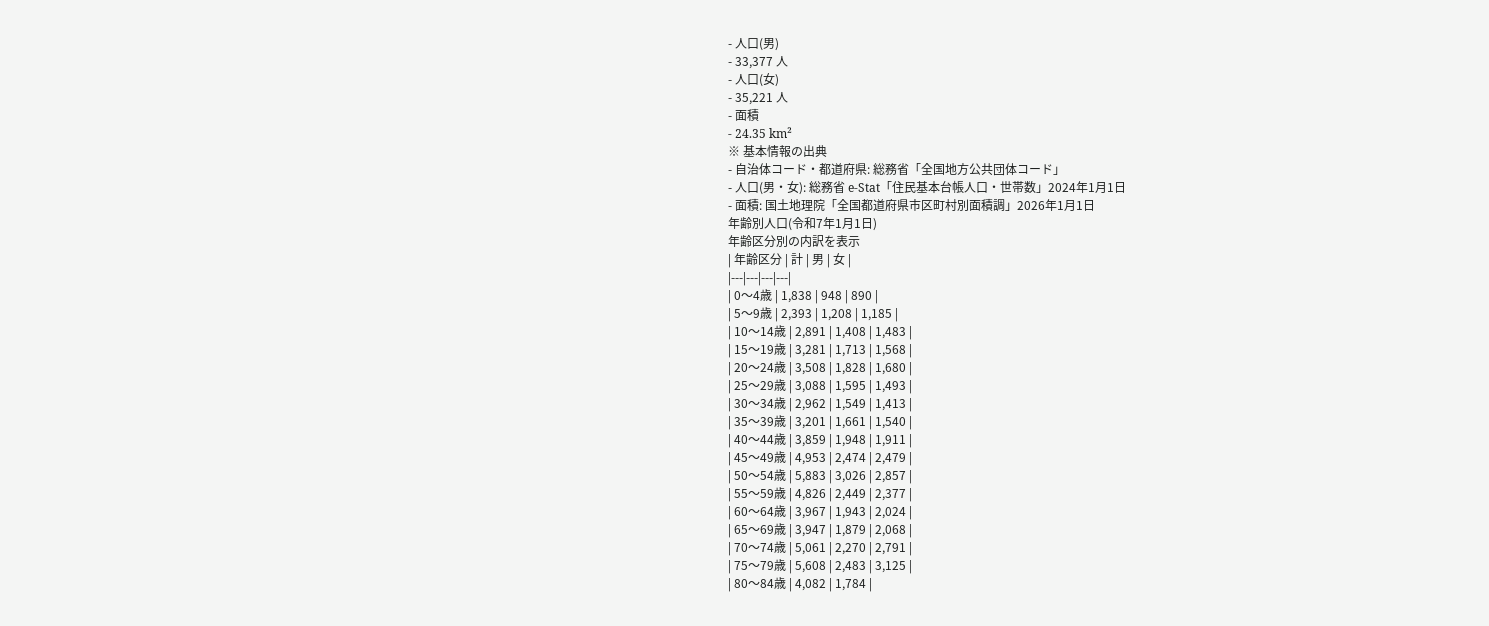- 人口(男)
- 33,377 人
- 人口(女)
- 35,221 人
- 面積
- 24.35 km²
※ 基本情報の出典
- 自治体コード・都道府県: 総務省「全国地方公共団体コード」
- 人口(男・女): 総務省 e-Stat「住民基本台帳人口・世帯数」2024年1月1日
- 面積: 国土地理院「全国都道府県市区町村別面積調」2026年1月1日
年齢別人口(令和7年1月1日)
年齢区分別の内訳を表示
| 年齢区分 | 計 | 男 | 女 |
|---|---|---|---|
| 0〜4歳 | 1,838 | 948 | 890 |
| 5〜9歳 | 2,393 | 1,208 | 1,185 |
| 10〜14歳 | 2,891 | 1,408 | 1,483 |
| 15〜19歳 | 3,281 | 1,713 | 1,568 |
| 20〜24歳 | 3,508 | 1,828 | 1,680 |
| 25〜29歳 | 3,088 | 1,595 | 1,493 |
| 30〜34歳 | 2,962 | 1,549 | 1,413 |
| 35〜39歳 | 3,201 | 1,661 | 1,540 |
| 40〜44歳 | 3,859 | 1,948 | 1,911 |
| 45〜49歳 | 4,953 | 2,474 | 2,479 |
| 50〜54歳 | 5,883 | 3,026 | 2,857 |
| 55〜59歳 | 4,826 | 2,449 | 2,377 |
| 60〜64歳 | 3,967 | 1,943 | 2,024 |
| 65〜69歳 | 3,947 | 1,879 | 2,068 |
| 70〜74歳 | 5,061 | 2,270 | 2,791 |
| 75〜79歳 | 5,608 | 2,483 | 3,125 |
| 80〜84歳 | 4,082 | 1,784 |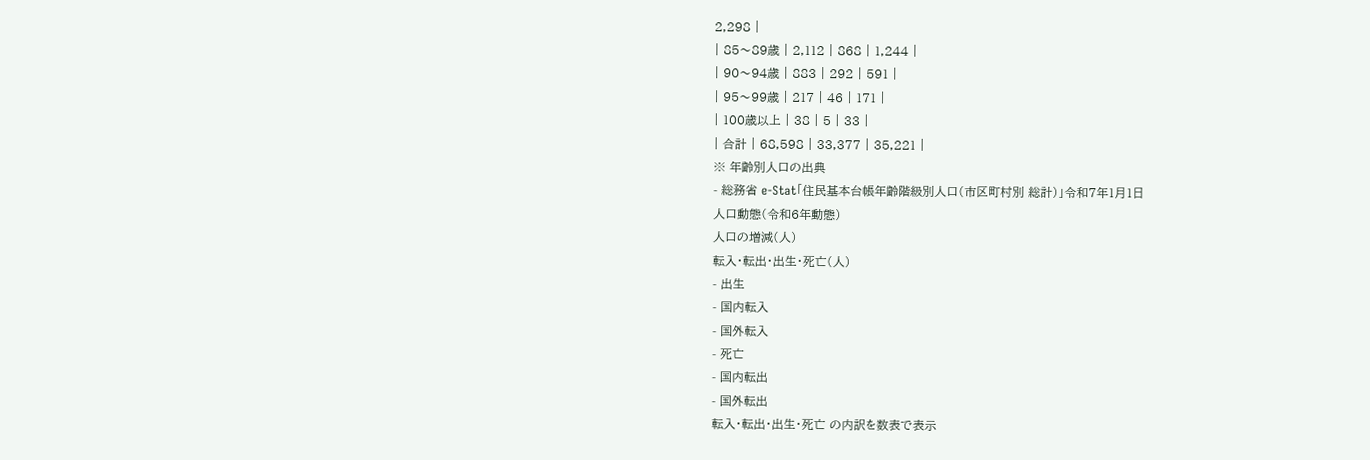2,298 |
| 85〜89歳 | 2,112 | 868 | 1,244 |
| 90〜94歳 | 883 | 292 | 591 |
| 95〜99歳 | 217 | 46 | 171 |
| 100歳以上 | 38 | 5 | 33 |
| 合計 | 68,598 | 33,377 | 35,221 |
※ 年齢別人口の出典
- 総務省 e-Stat「住民基本台帳年齢階級別人口(市区町村別 総計)」令和7年1月1日
人口動態(令和6年動態)
人口の増減(人)
転入・転出・出生・死亡(人)
- 出生
- 国内転入
- 国外転入
- 死亡
- 国内転出
- 国外転出
転入・転出・出生・死亡 の内訳を数表で表示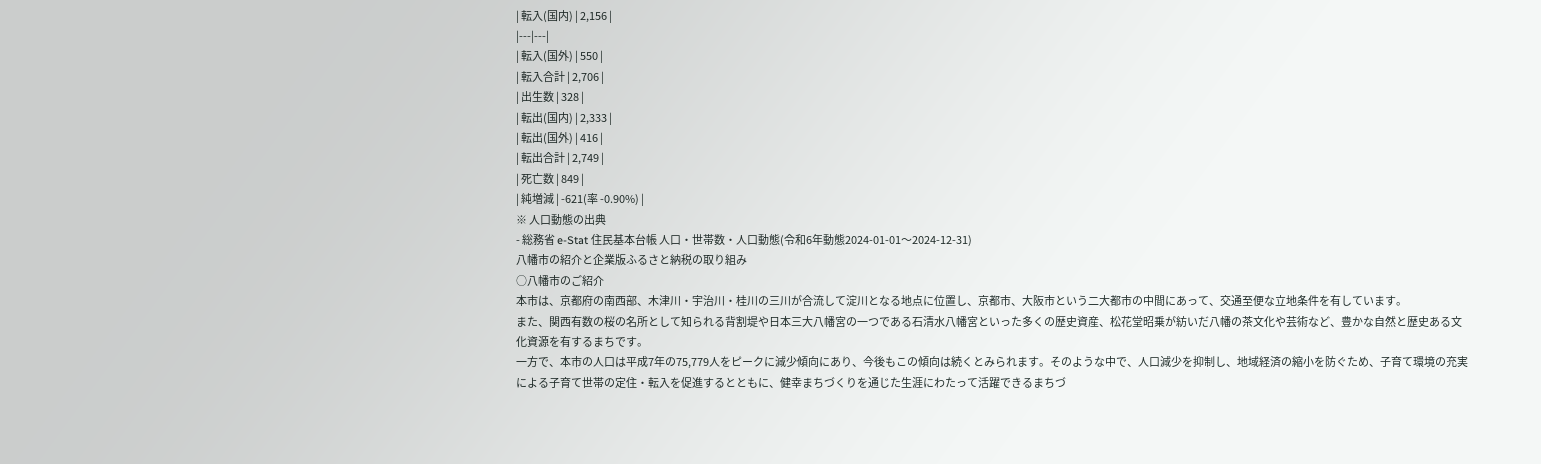| 転入(国内) | 2,156 |
|---|---|
| 転入(国外) | 550 |
| 転入合計 | 2,706 |
| 出生数 | 328 |
| 転出(国内) | 2,333 |
| 転出(国外) | 416 |
| 転出合計 | 2,749 |
| 死亡数 | 849 |
| 純増減 | -621(率 -0.90%) |
※ 人口動態の出典
- 総務省 e-Stat 住民基本台帳 人口・世帯数・人口動態(令和6年動態2024-01-01〜2024-12-31)
八幡市の紹介と企業版ふるさと納税の取り組み
○八幡市のご紹介
本市は、京都府の南西部、木津川・宇治川・桂川の三川が合流して淀川となる地点に位置し、京都市、大阪市という二大都市の中間にあって、交通至便な立地条件を有しています。
また、関西有数の桜の名所として知られる背割堤や日本三大八幡宮の一つである石清水八幡宮といった多くの歴史資産、松花堂昭乗が紡いだ八幡の茶文化や芸術など、豊かな自然と歴史ある文化資源を有するまちです。
一方で、本市の人口は平成7年の75,779人をピークに減少傾向にあり、今後もこの傾向は続くとみられます。そのような中で、人口減少を抑制し、地域経済の縮小を防ぐため、子育て環境の充実による子育て世帯の定住・転入を促進するとともに、健幸まちづくりを通じた生涯にわたって活躍できるまちづ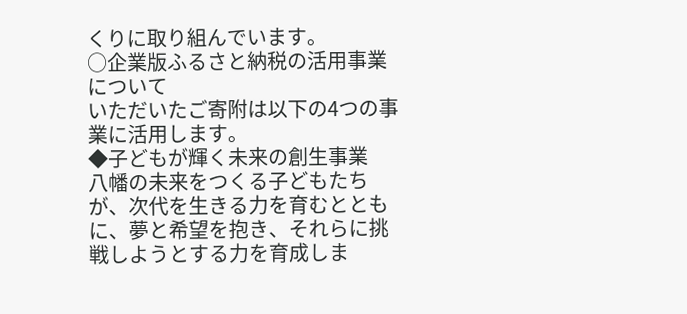くりに取り組んでいます。
○企業版ふるさと納税の活用事業について
いただいたご寄附は以下の4つの事業に活用します。
◆子どもが輝く未来の創生事業
八幡の未来をつくる子どもたちが、次代を生きる力を育むとともに、夢と希望を抱き、それらに挑戦しようとする力を育成しま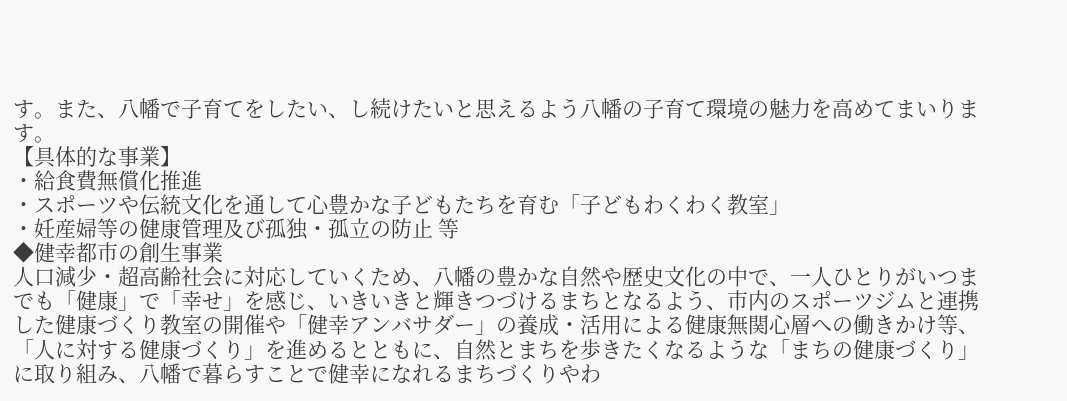す。また、八幡で子育てをしたい、し続けたいと思えるよう八幡の子育て環境の魅力を高めてまいります。
【具体的な事業】
・給食費無償化推進
・スポーツや伝統文化を通して心豊かな子どもたちを育む「子どもわくわく教室」
・妊産婦等の健康管理及び孤独・孤立の防止 等
◆健幸都市の創生事業
人口減少・超高齢社会に対応していくため、八幡の豊かな自然や歴史文化の中で、一人ひとりがいつまでも「健康」で「幸せ」を感じ、いきいきと輝きつづけるまちとなるよう、市内のスポーツジムと連携した健康づくり教室の開催や「健幸アンバサダー」の養成・活用による健康無関心層への働きかけ等、「人に対する健康づくり」を進めるとともに、自然とまちを歩きたくなるような「まちの健康づくり」に取り組み、八幡で暮らすことで健幸になれるまちづくりやわ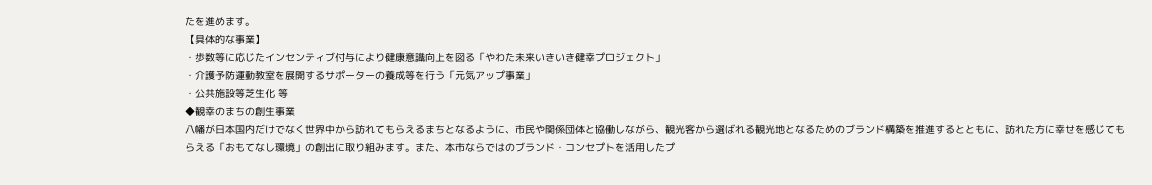たを進めます。
【具体的な事業】
・歩数等に応じたインセンティブ付与により健康意識向上を図る「やわた未来いきいき健幸プロジェクト」
・介護予防運動教室を展開するサポーターの養成等を行う「元気アップ事業」
・公共施設等芝生化 等
◆観幸のまちの創生事業
八幡が日本国内だけでなく世界中から訪れてもらえるまちとなるように、市民や関係団体と協働しながら、観光客から選ばれる観光地となるためのブランド構築を推進するとともに、訪れた方に幸せを感じてもらえる「おもてなし環境」の創出に取り組みます。また、本市ならではのブランド・コンセプトを活用したプ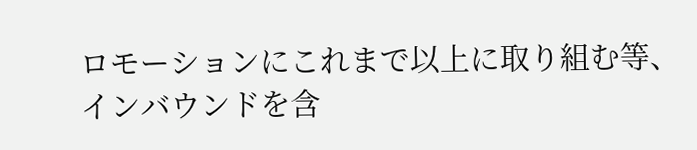ロモーションにこれまで以上に取り組む等、インバウンドを含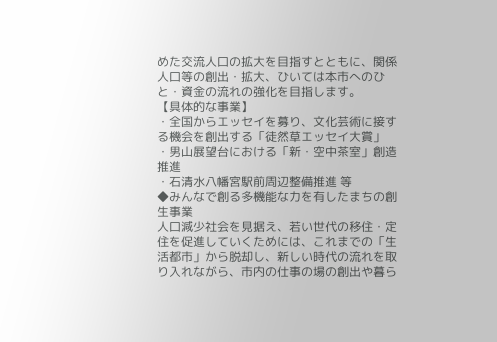めた交流人口の拡大を目指すとともに、関係人口等の創出・拡大、ひいては本市へのひと・資金の流れの強化を目指します。
【具体的な事業】
・全国からエッセイを募り、文化芸術に接する機会を創出する「徒然草エッセイ大賞」
・男山展望台における「新・空中茶室」創造推進
・石清水八幡宮駅前周辺整備推進 等
◆みんなで創る多機能な力を有したまちの創生事業
人口減少社会を見据え、若い世代の移住・定住を促進していくためには、これまでの「生活都市」から脱却し、新しい時代の流れを取り入れながら、市内の仕事の場の創出や暮ら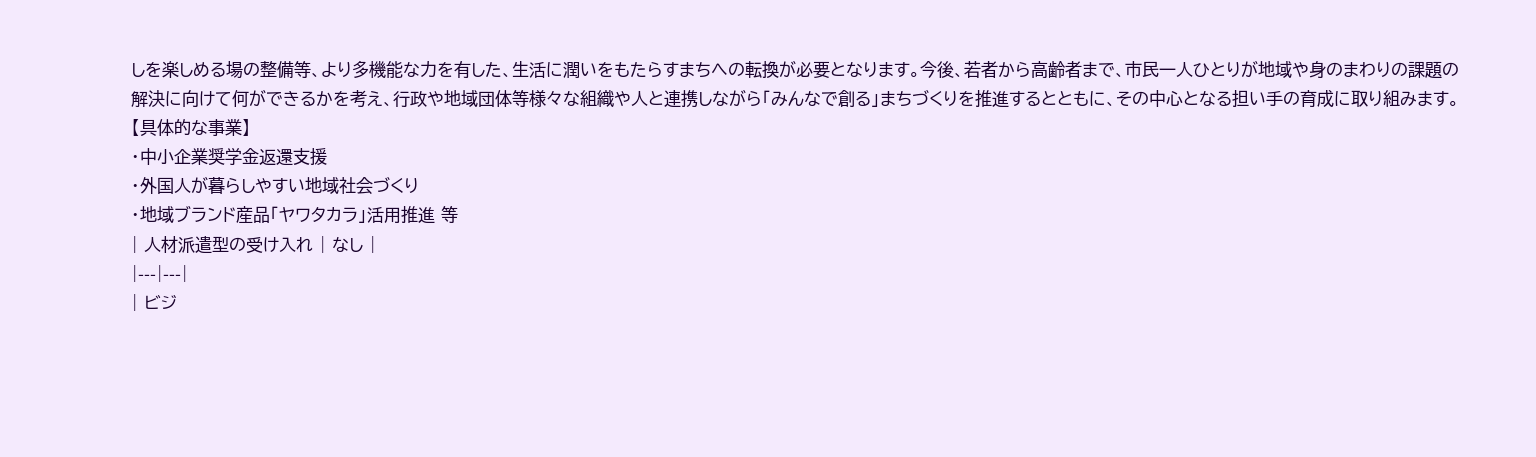しを楽しめる場の整備等、より多機能な力を有した、生活に潤いをもたらすまちへの転換が必要となります。今後、若者から高齢者まで、市民一人ひとりが地域や身のまわりの課題の解決に向けて何ができるかを考え、行政や地域団体等様々な組織や人と連携しながら「みんなで創る」まちづくりを推進するとともに、その中心となる担い手の育成に取り組みます。
【具体的な事業】
・中小企業奨学金返還支援
・外国人が暮らしやすい地域社会づくり
・地域ブランド産品「ヤワタカラ」活用推進 等
| 人材派遣型の受け入れ | なし |
|---|---|
| ビジ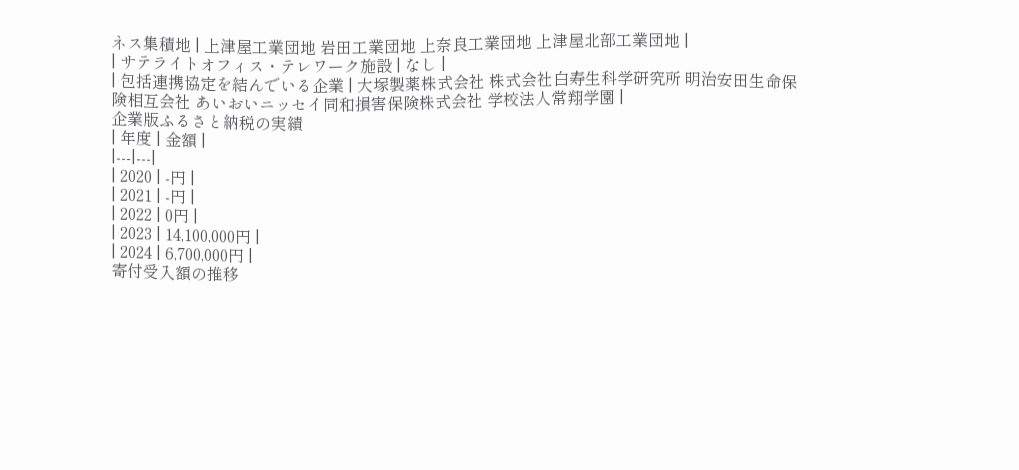ネス集積地 | 上津屋工業団地 岩田工業団地 上奈良工業団地 上津屋北部工業団地 |
| サテライトオフィス・テレワーク施設 | なし |
| 包括連携協定を結んでいる企業 | 大塚製薬株式会社 株式会社白寿生科学研究所 明治安田生命保険相互会社 あいおいニッセイ同和損害保険株式会社 学校法人常翔学園 |
企業版ふるさと納税の実績
| 年度 | 金額 |
|---|---|
| 2020 | -円 |
| 2021 | -円 |
| 2022 | 0円 |
| 2023 | 14,100,000円 |
| 2024 | 6,700,000円 |
寄付受入額の推移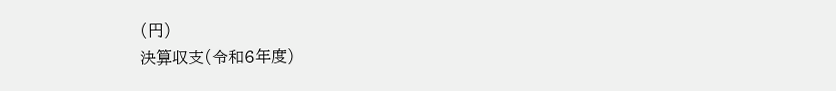(円)
決算収支(令和6年度)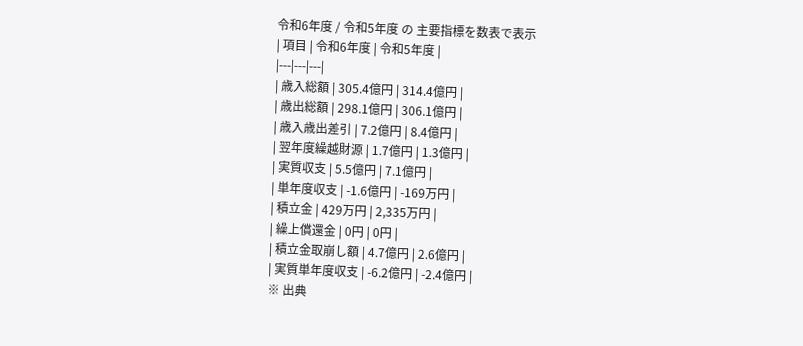令和6年度 / 令和5年度 の 主要指標を数表で表示
| 項目 | 令和6年度 | 令和5年度 |
|---|---|---|
| 歳入総額 | 305.4億円 | 314.4億円 |
| 歳出総額 | 298.1億円 | 306.1億円 |
| 歳入歳出差引 | 7.2億円 | 8.4億円 |
| 翌年度繰越財源 | 1.7億円 | 1.3億円 |
| 実質収支 | 5.5億円 | 7.1億円 |
| 単年度収支 | -1.6億円 | -169万円 |
| 積立金 | 429万円 | 2,335万円 |
| 繰上償還金 | 0円 | 0円 |
| 積立金取崩し額 | 4.7億円 | 2.6億円 |
| 実質単年度収支 | -6.2億円 | -2.4億円 |
※ 出典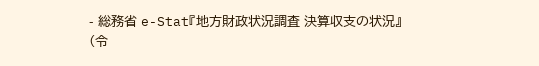- 総務省 e-Stat『地方財政状況調査 決算収支の状況』(令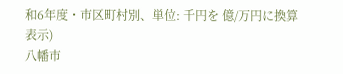和6年度・市区町村別、単位: 千円を 億/万円に換算表示)
八幡市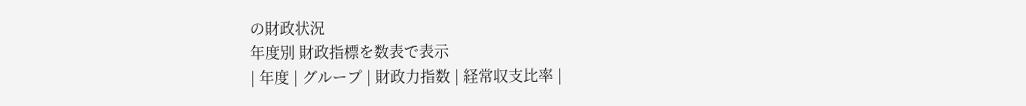の財政状況
年度別 財政指標を数表で表示
| 年度 | グループ | 財政力指数 | 経常収支比率 |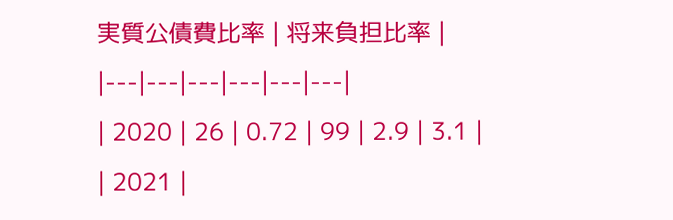実質公債費比率 | 将来負担比率 |
|---|---|---|---|---|---|
| 2020 | 26 | 0.72 | 99 | 2.9 | 3.1 |
| 2021 |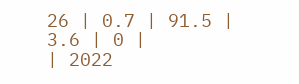26 | 0.7 | 91.5 | 3.6 | 0 |
| 2022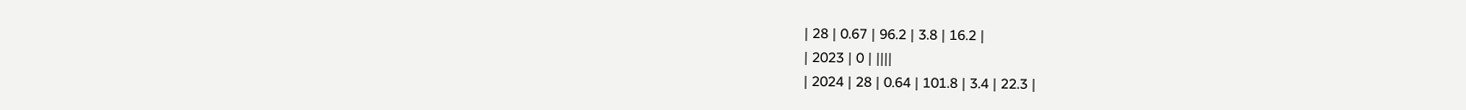| 28 | 0.67 | 96.2 | 3.8 | 16.2 |
| 2023 | 0 | ||||
| 2024 | 28 | 0.64 | 101.8 | 3.4 | 22.3 |